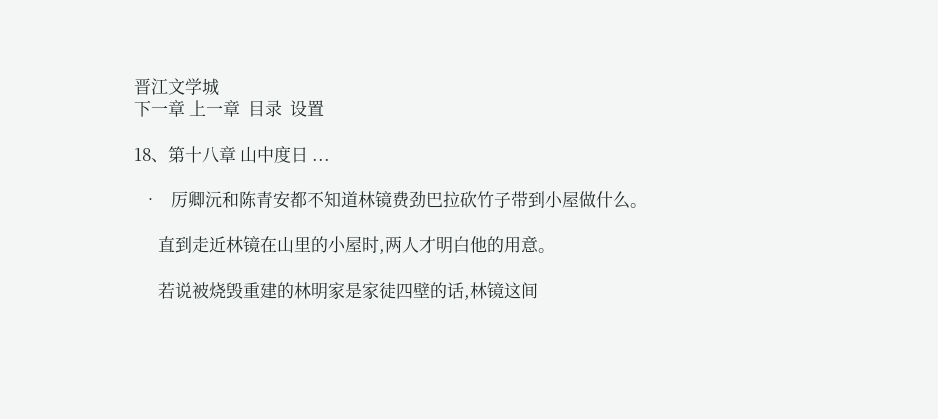晋江文学城
下一章 上一章  目录  设置

18、第十八章 山中度日 ...

  •   厉卿沅和陈青安都不知道林镜费劲巴拉砍竹子带到小屋做什么。

      直到走近林镜在山里的小屋时,两人才明白他的用意。

      若说被烧毁重建的林明家是家徒四壁的话,林镜这间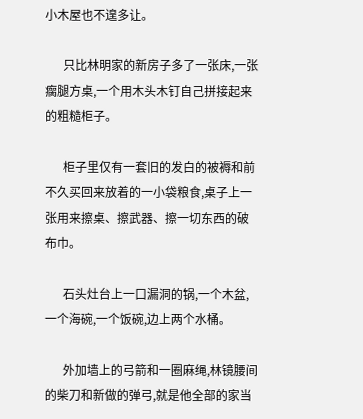小木屋也不遑多让。

      只比林明家的新房子多了一张床,一张瘸腿方桌,一个用木头木钉自己拼接起来的粗糙柜子。

      柜子里仅有一套旧的发白的被褥和前不久买回来放着的一小袋粮食,桌子上一张用来擦桌、擦武器、擦一切东西的破布巾。

      石头灶台上一口漏洞的锅,一个木盆,一个海碗,一个饭碗,边上两个水桶。

      外加墙上的弓箭和一圈麻绳,林镜腰间的柴刀和新做的弹弓,就是他全部的家当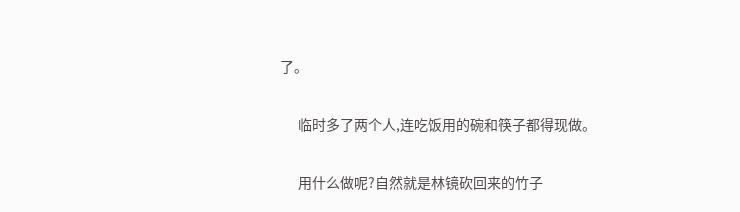了。

      临时多了两个人,连吃饭用的碗和筷子都得现做。

      用什么做呢?自然就是林镜砍回来的竹子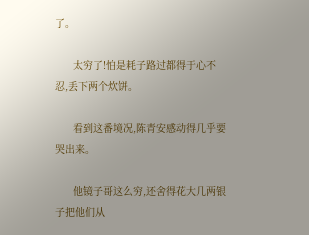了。

      太穷了!怕是耗子路过都得于心不忍,丢下两个炊饼。

      看到这番境况,陈青安感动得几乎要哭出来。

      他镜子哥这么穷,还舍得花大几两银子把他们从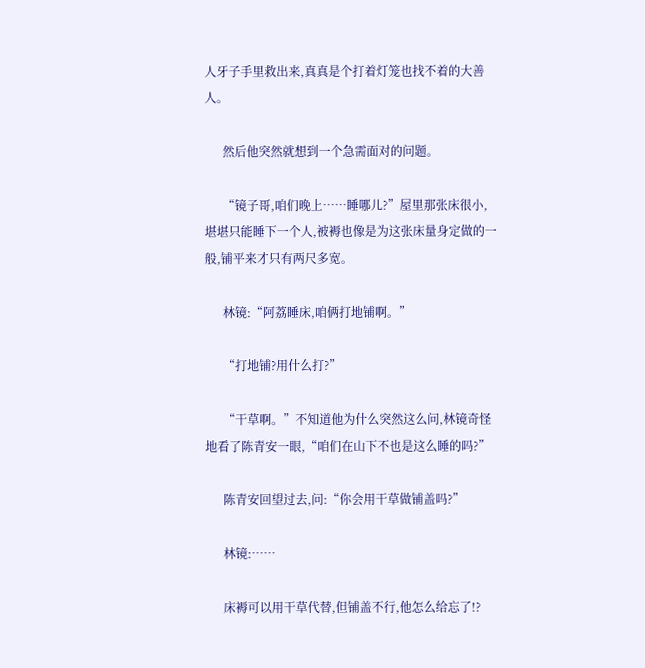人牙子手里救出来,真真是个打着灯笼也找不着的大善人。

      然后他突然就想到一个急需面对的问题。

      “镜子哥,咱们晚上……睡哪儿?”屋里那张床很小,堪堪只能睡下一个人,被褥也像是为这张床量身定做的一般,铺平来才只有两尺多宽。

      林镜:“阿荔睡床,咱俩打地铺啊。”

      “打地铺?用什么打?”

      “干草啊。”不知道他为什么突然这么问,林镜奇怪地看了陈青安一眼,“咱们在山下不也是这么睡的吗?”

      陈青安回望过去,问:“你会用干草做铺盖吗?”

      林镜:……

      床褥可以用干草代替,但铺盖不行,他怎么给忘了!?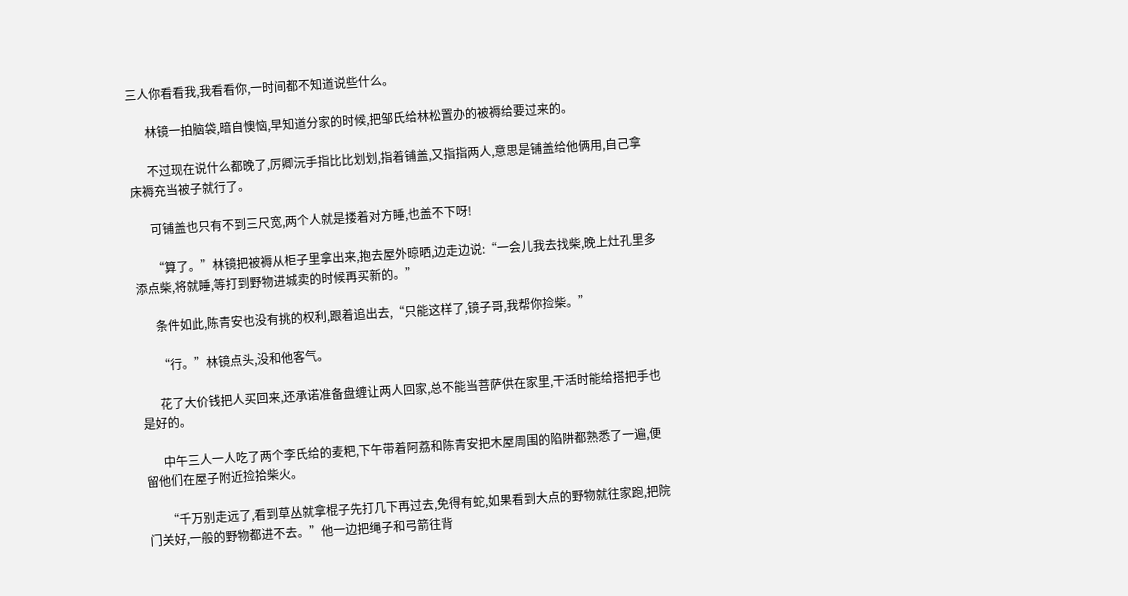三人你看看我,我看看你,一时间都不知道说些什么。

      林镜一拍脑袋,暗自懊恼,早知道分家的时候,把邹氏给林松置办的被褥给要过来的。

      不过现在说什么都晚了,厉卿沅手指比比划划,指着铺盖,又指指两人,意思是铺盖给他俩用,自己拿床褥充当被子就行了。

      可铺盖也只有不到三尺宽,两个人就是搂着对方睡,也盖不下呀!

      “算了。”林镜把被褥从柜子里拿出来,抱去屋外晾晒,边走边说:“一会儿我去找柴,晚上灶孔里多添点柴,将就睡,等打到野物进城卖的时候再买新的。”

      条件如此,陈青安也没有挑的权利,跟着追出去,“只能这样了,镜子哥,我帮你捡柴。”

      “行。”林镜点头,没和他客气。

      花了大价钱把人买回来,还承诺准备盘缠让两人回家,总不能当菩萨供在家里,干活时能给搭把手也是好的。

      中午三人一人吃了两个李氏给的麦粑,下午带着阿荔和陈青安把木屋周围的陷阱都熟悉了一遍,便留他们在屋子附近捡拾柴火。

      “千万别走远了,看到草丛就拿棍子先打几下再过去,免得有蛇,如果看到大点的野物就往家跑,把院门关好,一般的野物都进不去。”他一边把绳子和弓箭往背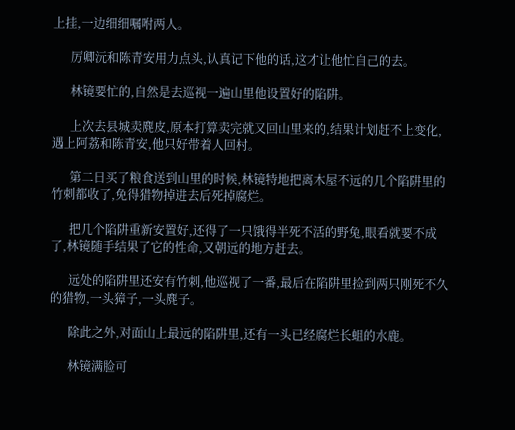上挂,一边细细嘱咐两人。

      厉卿沅和陈青安用力点头,认真记下他的话,这才让他忙自己的去。

      林镜要忙的,自然是去巡视一遍山里他设置好的陷阱。

      上次去县城卖麂皮,原本打算卖完就又回山里来的,结果计划赶不上变化,遇上阿荔和陈青安,他只好带着人回村。

      第二日买了粮食送到山里的时候,林镜特地把离木屋不远的几个陷阱里的竹刺都收了,免得猎物掉进去后死掉腐烂。

      把几个陷阱重新安置好,还得了一只饿得半死不活的野兔,眼看就要不成了,林镜随手结果了它的性命,又朝远的地方赶去。

      远处的陷阱里还安有竹刺,他巡视了一番,最后在陷阱里捡到两只刚死不久的猎物,一头獐子,一头麂子。

      除此之外,对面山上最远的陷阱里,还有一头已经腐烂长蛆的水鹿。

      林镜满脸可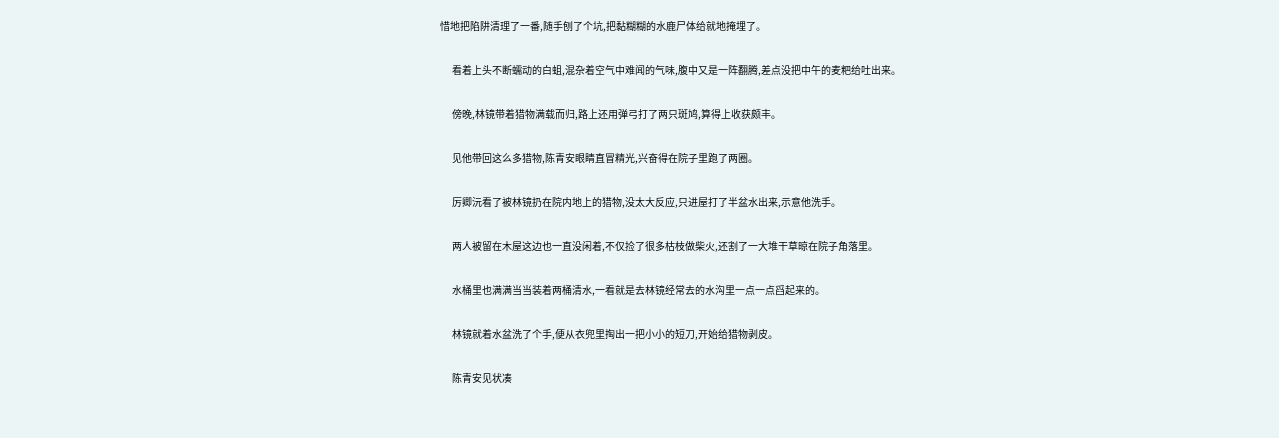惜地把陷阱清理了一番,随手刨了个坑,把黏糊糊的水鹿尸体给就地掩埋了。

      看着上头不断蠕动的白蛆,混杂着空气中难闻的气味,腹中又是一阵翻腾,差点没把中午的麦粑给吐出来。

      傍晚,林镜带着猎物满载而归,路上还用弹弓打了两只斑鸠,算得上收获颇丰。

      见他带回这么多猎物,陈青安眼睛直冒精光,兴奋得在院子里跑了两圈。

      厉卿沅看了被林镜扔在院内地上的猎物,没太大反应,只进屋打了半盆水出来,示意他洗手。

      两人被留在木屋这边也一直没闲着,不仅捡了很多枯枝做柴火,还割了一大堆干草晾在院子角落里。

      水桶里也满满当当装着两桶清水,一看就是去林镜经常去的水沟里一点一点舀起来的。

      林镜就着水盆洗了个手,便从衣兜里掏出一把小小的短刀,开始给猎物剥皮。

      陈青安见状凑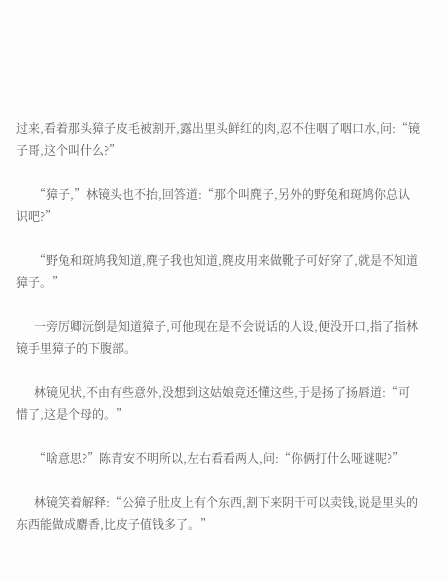过来,看着那头獐子皮毛被割开,露出里头鲜红的肉,忍不住咽了咽口水,问:“镜子哥,这个叫什么?”

      “獐子,”林镜头也不抬,回答道:“那个叫麂子,另外的野兔和斑鸠你总认识吧?”

      “野兔和斑鸠我知道,麂子我也知道,麂皮用来做靴子可好穿了,就是不知道獐子。”

      一旁厉卿沅倒是知道獐子,可他现在是不会说话的人设,便没开口,指了指林镜手里獐子的下腹部。

      林镜见状,不由有些意外,没想到这姑娘竟还懂这些,于是扬了扬唇道:“可惜了,这是个母的。”

      “啥意思?”陈青安不明所以,左右看看两人,问:“你俩打什么哑谜呢?”

      林镜笑着解释:“公獐子肚皮上有个东西,割下来阴干可以卖钱,说是里头的东西能做成麝香,比皮子值钱多了。”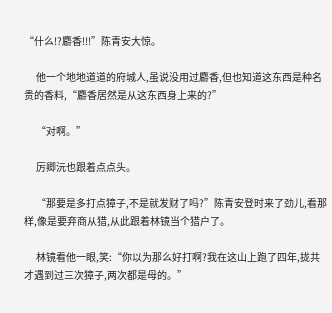“什么!?麝香!!!”陈青安大惊。

      他一个地地道道的府城人,虽说没用过麝香,但也知道这东西是种名贵的香料,“麝香居然是从这东西身上来的?”

      “对啊。”

      厉卿沅也跟着点点头。

      “那要是多打点獐子,不是就发财了吗?”陈青安登时来了劲儿,看那样,像是要弃商从猎,从此跟着林镜当个猎户了。

      林镜看他一眼,笑:“你以为那么好打啊?我在这山上跑了四年,拢共才遇到过三次獐子,两次都是母的。”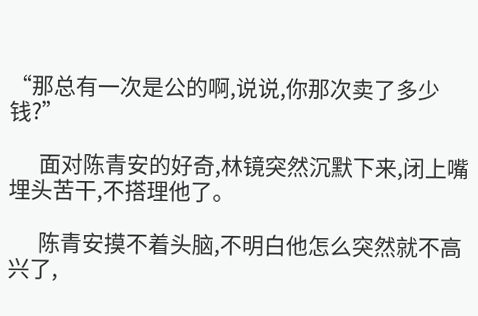“那总有一次是公的啊,说说,你那次卖了多少钱?”

      面对陈青安的好奇,林镜突然沉默下来,闭上嘴埋头苦干,不搭理他了。

      陈青安摸不着头脑,不明白他怎么突然就不高兴了,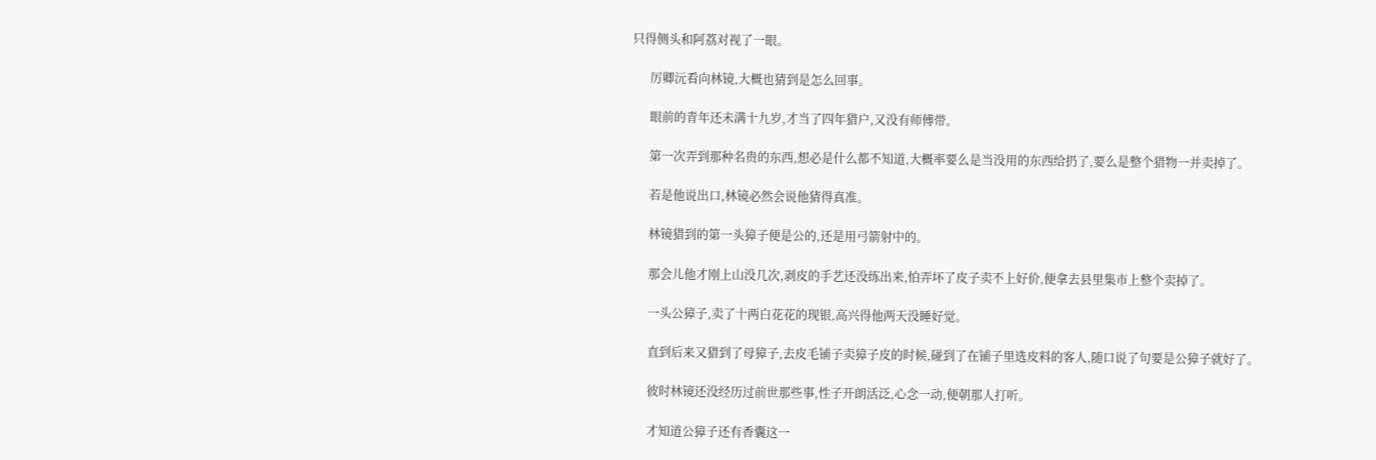只得侧头和阿荔对视了一眼。

      厉卿沅看向林镜,大概也猜到是怎么回事。

      眼前的青年还未满十九岁,才当了四年猎户,又没有师傅带。

      第一次弄到那种名贵的东西,想必是什么都不知道,大概率要么是当没用的东西给扔了,要么是整个猎物一并卖掉了。

      若是他说出口,林镜必然会说他猜得真准。

      林镜猎到的第一头獐子便是公的,还是用弓箭射中的。

      那会儿他才刚上山没几次,剥皮的手艺还没练出来,怕弄坏了皮子卖不上好价,便拿去县里集市上整个卖掉了。

      一头公獐子,卖了十两白花花的现银,高兴得他两天没睡好觉。

      直到后来又猎到了母獐子,去皮毛铺子卖獐子皮的时候,碰到了在铺子里选皮料的客人,随口说了句要是公獐子就好了。

      彼时林镜还没经历过前世那些事,性子开朗活泛,心念一动,便朝那人打听。

      才知道公獐子还有香囊这一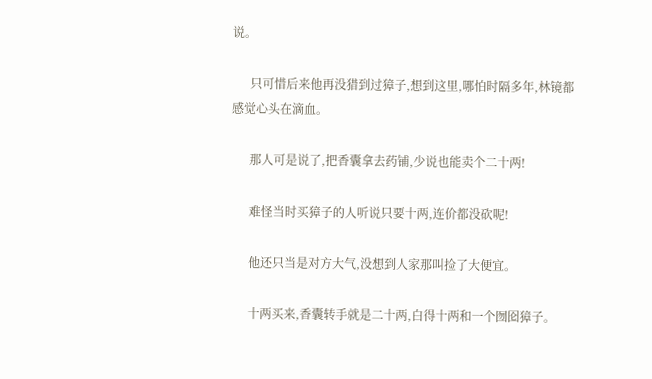说。

      只可惜后来他再没猎到过獐子,想到这里,哪怕时隔多年,林镜都感觉心头在滴血。

      那人可是说了,把香囊拿去药铺,少说也能卖个二十两!

      难怪当时买獐子的人听说只要十两,连价都没砍呢!

      他还只当是对方大气,没想到人家那叫捡了大便宜。

      十两买来,香囊转手就是二十两,白得十两和一个囫囵獐子。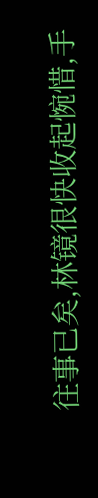往事已矣,林镜很快收起惋惜,手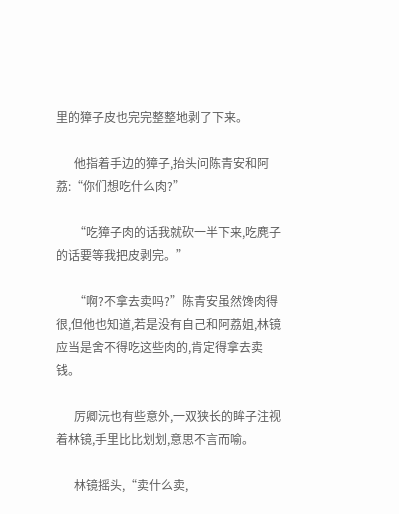里的獐子皮也完完整整地剥了下来。

      他指着手边的獐子,抬头问陈青安和阿荔:“你们想吃什么肉?”

      “吃獐子肉的话我就砍一半下来,吃麂子的话要等我把皮剥完。”

      “啊?不拿去卖吗?”陈青安虽然馋肉得很,但他也知道,若是没有自己和阿荔姐,林镜应当是舍不得吃这些肉的,肯定得拿去卖钱。

      厉卿沅也有些意外,一双狭长的眸子注视着林镜,手里比比划划,意思不言而喻。

      林镜摇头,“卖什么卖,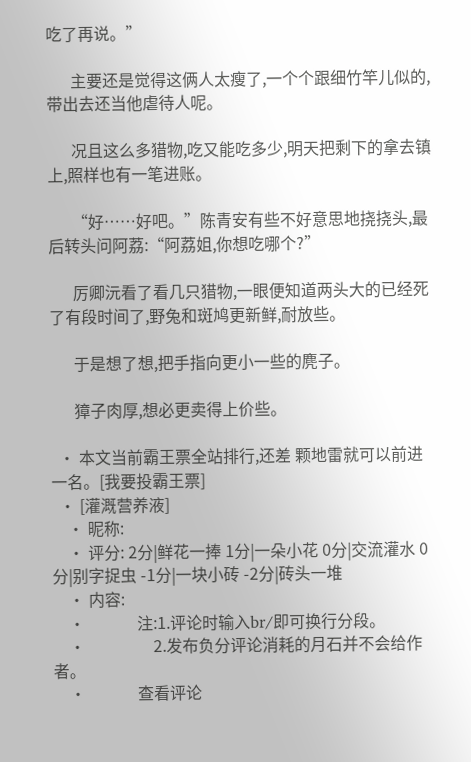吃了再说。”

      主要还是觉得这俩人太瘦了,一个个跟细竹竿儿似的,带出去还当他虐待人呢。

      况且这么多猎物,吃又能吃多少,明天把剩下的拿去镇上,照样也有一笔进账。

      “好……好吧。”陈青安有些不好意思地挠挠头,最后转头问阿荔:“阿荔姐,你想吃哪个?”

      厉卿沅看了看几只猎物,一眼便知道两头大的已经死了有段时间了,野兔和斑鸠更新鲜,耐放些。

      于是想了想,把手指向更小一些的麂子。

      獐子肉厚,想必更卖得上价些。

  • 本文当前霸王票全站排行,还差 颗地雷就可以前进一名。[我要投霸王票]
  • [灌溉营养液]
    • 昵称:
    • 评分: 2分|鲜花一捧 1分|一朵小花 0分|交流灌水 0分|别字捉虫 -1分|一块小砖 -2分|砖头一堆
    • 内容:
    •             注:1.评论时输入br/即可换行分段。
    •                 2.发布负分评论消耗的月石并不会给作者。
    •             查看评论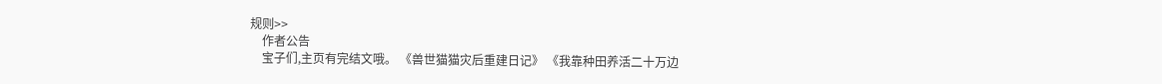规则>>
    作者公告
    宝子们,主页有完结文哦。 《兽世猫猫灾后重建日记》 《我靠种田养活二十万边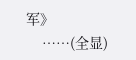军》
    ……(全显)